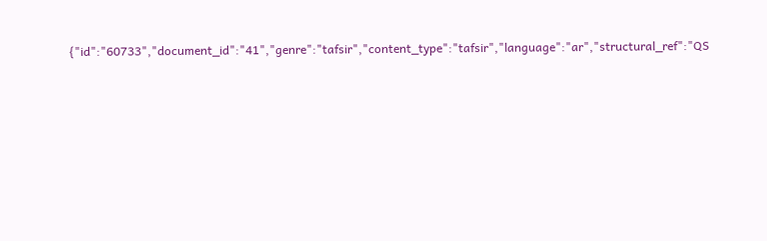{"id":"60733","document_id":"41","genre":"tafsir","content_type":"tafsir","language":"ar","structural_ref":"QS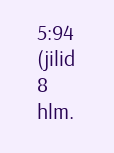5:94 (jilid 8 hlm.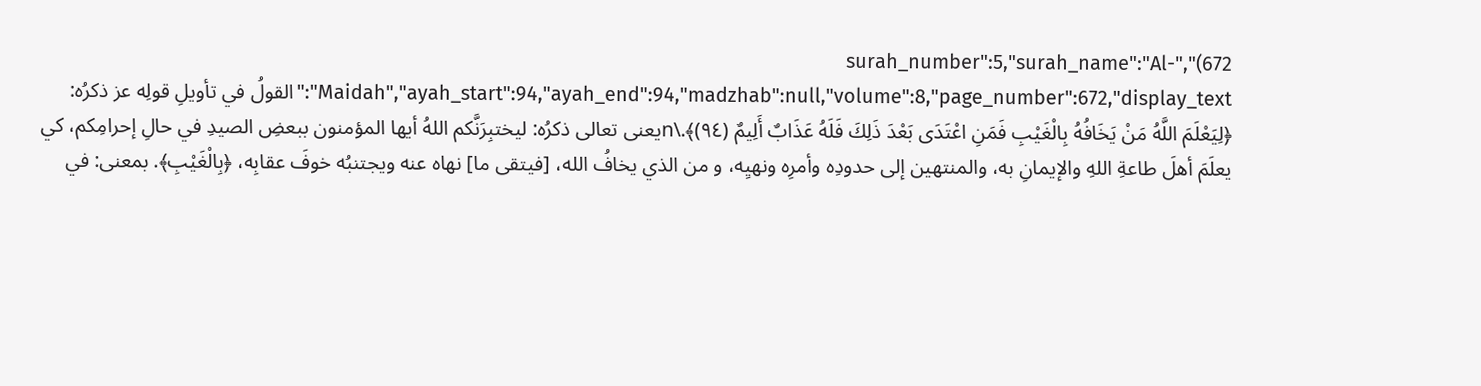672)","surah_number":5,"surah_name":"Al-Maidah","ayah_start":94,"ayah_end":94,"madzhab":null,"volume":8,"page_number":672,"display_text":"القولُ في تأويلِ قولِه عز ذكرُه: ﴿لِيَعْلَمَ اللَّهُ مَنْ يَخَافُهُ بِالْغَيْبِ فَمَنِ اعْتَدَى بَعْدَ ذَلِكَ فَلَهُ عَذَابٌ أَلِيمٌ (٩٤)﴾.\nيعنى تعالى ذكرُه: ليختبِرَنَّكم اللهُ أيها المؤمنون ببعضِ الصيدِ في حالِ إحرامِكم، كي يعلَمَ أهلَ طاعةِ اللهِ والإيمانِ به، والمنتهين إلى حدودِه وأمرِه ونهيِه، و من الذي يخافُ الله، [فيتقى ما] نهاه عنه ويجتنبُه خوفَ عقابِه، ﴿بِالْغَيْبِ﴾. بمعنى: في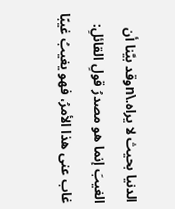الدنيا بحيث لا يراه.\nوقد بيَّنا أن الغيبَ إنما هو مصدرُ قولِ القائلِ: غاب عنى هذا الأمرُ، فهو يغيبُ غيبًا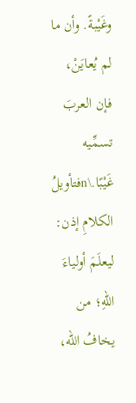وغَيْبةً. وأن ما لم يُعايَنْ، فإن العربَ تسمِّيه غَيْبًا.\nفتأويلُ الكلامِ إذن: ليعلَمَ أولياءَ اللهِ؛ من يخافُ الله،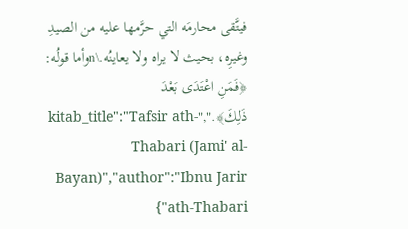فيتَّقى محارمَه التي حرَّمها عليه من الصيدِ وغيرِه، بحيث لا يراه ولا يعاينُه.\nوأما قولُه: ﴿فَمَنِ اعْتَدَى بَعْدَ ذَلِكَ﴾.","kitab_title":"Tafsir ath-Thabari (Jami' al-Bayan)","author":"Ibnu Jarir ath-Thabari"}